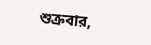শুক্রবার,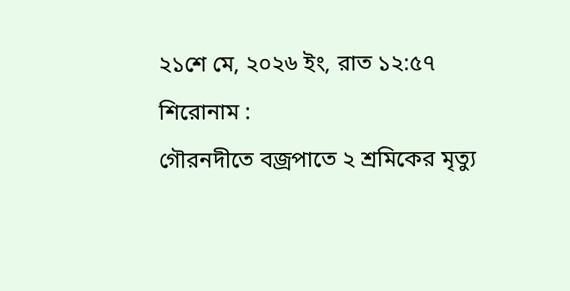২১শে মে, ২০২৬ ইং, রাত ১২:৫৭
শিরোনাম :
গৌরনদীতে বজ্রপাতে ২ শ্রমিকের মৃত্যু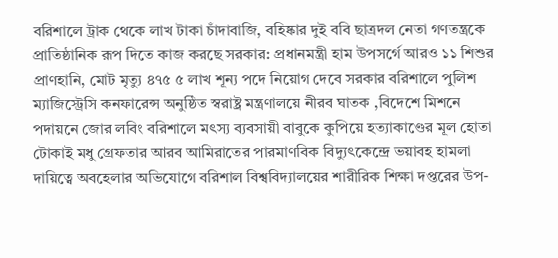বরিশালে ট্রাক থেকে লাখ টাকা চাঁদাবাজি, বহিষ্কার দুই ববি ছাত্রদল নেতা গণতন্ত্রকে প্রাতিষ্ঠানিক রূপ দিতে কাজ করছে সরকার: প্রধানমন্ত্রী হাম উপসর্গে আরও ১১ শিশুর প্রাণহানি, মোট মৃত্যু ৪৭৫ ৫ লাখ শূন্য পদে নিয়োগ দেবে সরকার বরিশালে পুলিশ ম্যাজিস্ট্রেসি কনফারেন্স অনুষ্ঠিত স্বরাষ্ট্র মন্ত্রণালয়ে নীরব ঘাতক ,বিদেশে মিশনে পদায়নে জোর লবিং বরিশালে মৎস্য ব্যবসায়ী বাবুকে কুপিয়ে হত্যাকাণ্ডের মূল হোতা টোকাই মধু গ্রেফতার আরব আমিরাতের পারমাণবিক বিদ্যুৎকেন্দ্রে ভয়াবহ হামলা দায়িত্বে অবহেলার অভিযোগে বরিশাল বিশ্ববিদ্যালয়ের শারীরিক শিক্ষা দপ্তরের উপ-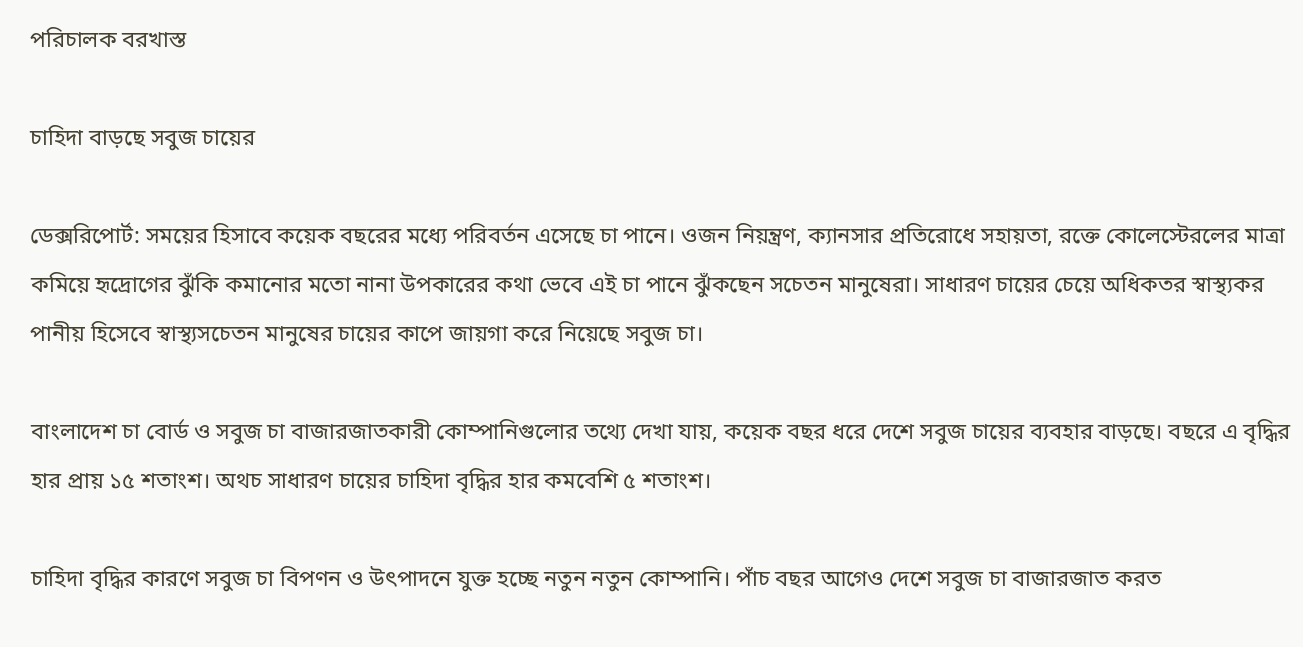পরিচালক বরখাস্ত

চাহিদা বাড়ছে সবুজ চায়ের

ডেক্সরিপোর্ট: সময়ের হিসাবে কয়েক বছরের মধ্যে পরিবর্তন এসেছে চা পানে। ওজন নিয়ন্ত্রণ, ক্যানসার প্রতিরোধে সহায়তা, রক্তে কোলেস্টেরলের মাত্রা কমিয়ে হৃদ্রোগের ঝুঁকি কমানোর মতো নানা উপকারের কথা ভেবে এই চা পানে ঝুঁকছেন সচেতন মানুষেরা। সাধারণ চায়ের চেয়ে অধিকতর স্বাস্থ্যকর পানীয় হিসেবে স্বাস্থ্যসচেতন মানুষের চায়ের কাপে জায়গা করে নিয়েছে সবুজ চা।

বাংলাদেশ চা বোর্ড ও সবুজ চা বাজারজাতকারী কোম্পানিগুলোর তথ্যে দেখা যায়, কয়েক বছর ধরে দেশে সবুজ চায়ের ব্যবহার বাড়ছে। বছরে এ বৃদ্ধির হার প্রায় ১৫ শতাংশ। অথচ সাধারণ চায়ের চাহিদা বৃদ্ধির হার কমবেশি ৫ শতাংশ।

চাহিদা বৃদ্ধির কারণে সবুজ চা বিপণন ও উৎপাদনে যুক্ত হচ্ছে নতুন নতুন কোম্পানি। পাঁচ বছর আগেও দেশে সবুজ চা বাজারজাত করত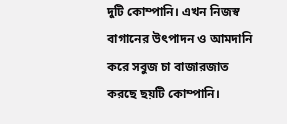দুটি কোম্পানি। এখন নিজস্ব বাগানের উৎপাদন ও আমদানি করে সবুজ চা বাজারজাত করছে ছয়টি কোম্পানি।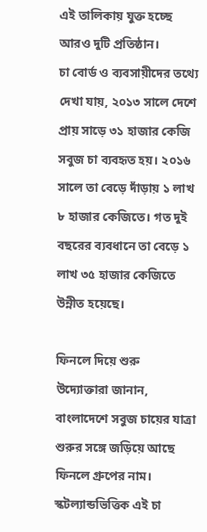এই তালিকায় যুক্ত হচ্ছে আরও দুটি প্রতিষ্ঠান।
চা বোর্ড ও ব্যবসায়ীদের তথ্যে দেখা যায়, ২০১৩ সালে দেশে প্রায় সাড়ে ৩১ হাজার কেজি সবুজ চা ব্যবহৃত হয়। ২০১৬ সালে তা বেড়ে দাঁড়ায় ১ লাখ ৮ হাজার কেজিতে। গত দুই বছরের ব্যবধানে তা বেড়ে ১ লাখ ৩৫ হাজার কেজিতে উন্নীত হয়েছে।

ফিনলে দিয়ে শুরু
উদ্যোক্তারা জানান, বাংলাদেশে সবুজ চায়ের যাত্রা শুরুর সঙ্গে জড়িয়ে আছে ফিনলে গ্রুপের নাম। স্কটল্যান্ডভিত্তিক এই চা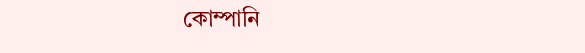কোম্পানি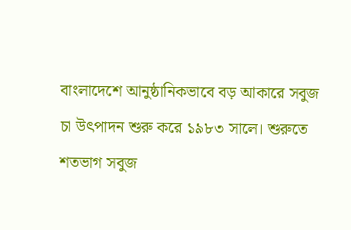বাংলাদেশে আনুষ্ঠানিকভাবে বড় আকারে সবুজ চা উৎপাদন শুরু করে ১৯৮৩ সালে। শুরুতে শতভাগ সবুজ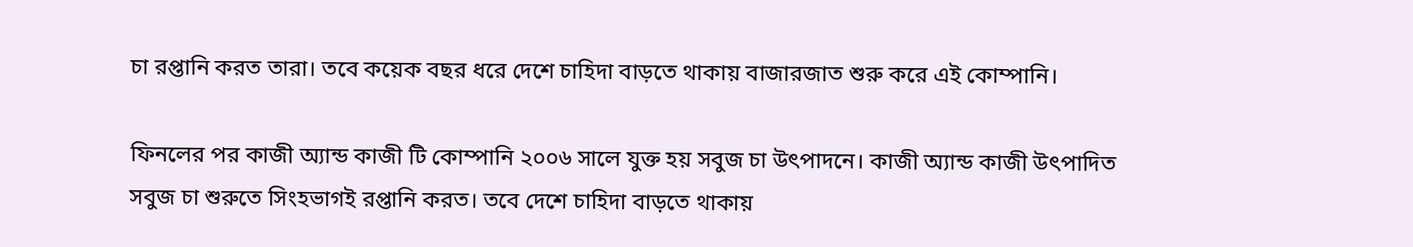চা রপ্তানি করত তারা। তবে কয়েক বছর ধরে দেশে চাহিদা বাড়তে থাকায় বাজারজাত শুরু করে এই কোম্পানি।

ফিনলের পর কাজী অ্যান্ড কাজী টি কোম্পানি ২০০৬ সালে যুক্ত হয় সবুজ চা উৎপাদনে। কাজী অ্যান্ড কাজী উৎপাদিত সবুজ চা শুরুতে সিংহভাগই রপ্তানি করত। তবে দেশে চাহিদা বাড়তে থাকায়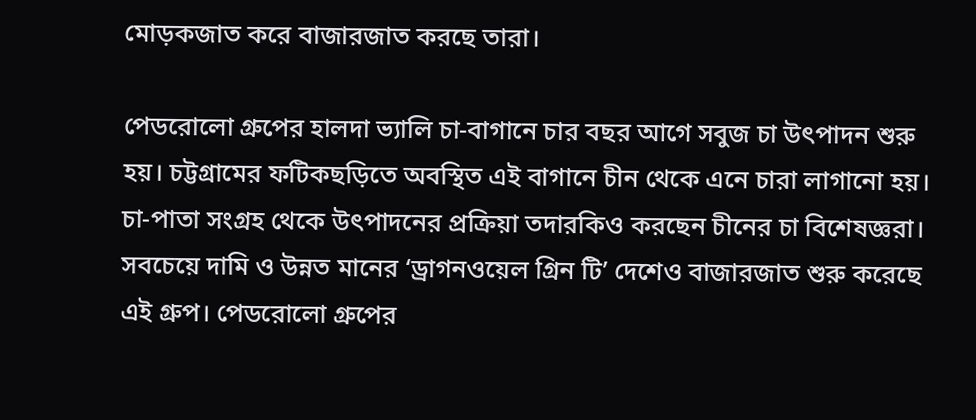মোড়কজাত করে বাজারজাত করছে তারা।

পেডরোলো গ্রুপের হালদা ভ্যালি চা-বাগানে চার বছর আগে সবুজ চা উৎপাদন শুরু হয়। চট্টগ্রামের ফটিকছড়িতে অবস্থিত এই বাগানে চীন থেকে এনে চারা লাগানো হয়। চা-পাতা সংগ্রহ থেকে উৎপাদনের প্রক্রিয়া তদারকিও করছেন চীনের চা বিশেষজ্ঞরা। সবচেয়ে দামি ও উন্নত মানের ‘ড্রাগনওয়েল গ্রিন টি’ দেশেও বাজারজাত শুরু করেছে এই গ্রুপ। পেডরোলো গ্রুপের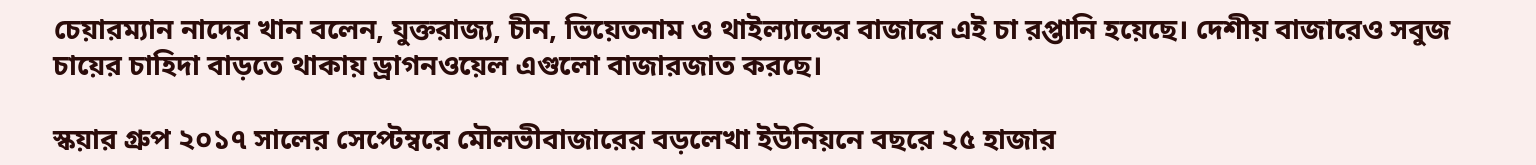চেয়ারম্যান নাদের খান বলেন, যুক্তরাজ্য, চীন, ভিয়েতনাম ও থাইল্যান্ডের বাজারে এই চা রপ্তানি হয়েছে। দেশীয় বাজারেও সবুজ চায়ের চাহিদা বাড়তে থাকায় ড্রাগনওয়েল এগুলো বাজারজাত করছে।

স্কয়ার গ্রুপ ২০১৭ সালের সেপ্টেম্বরে মৌলভীবাজারের বড়লেখা ইউনিয়নে বছরে ২৫ হাজার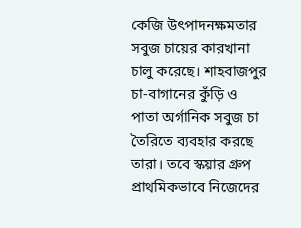কেজি উৎপাদনক্ষমতার সবুজ চায়ের কারখানা চালু করেছে। শাহবাজপুর চা-বাগানের কুঁড়ি ও পাতা অর্গানিক সবুজ চা তৈরিতে ব্যবহার করছে তারা। তবে স্কয়ার গ্রুপ প্রাথমিকভাবে নিজেদের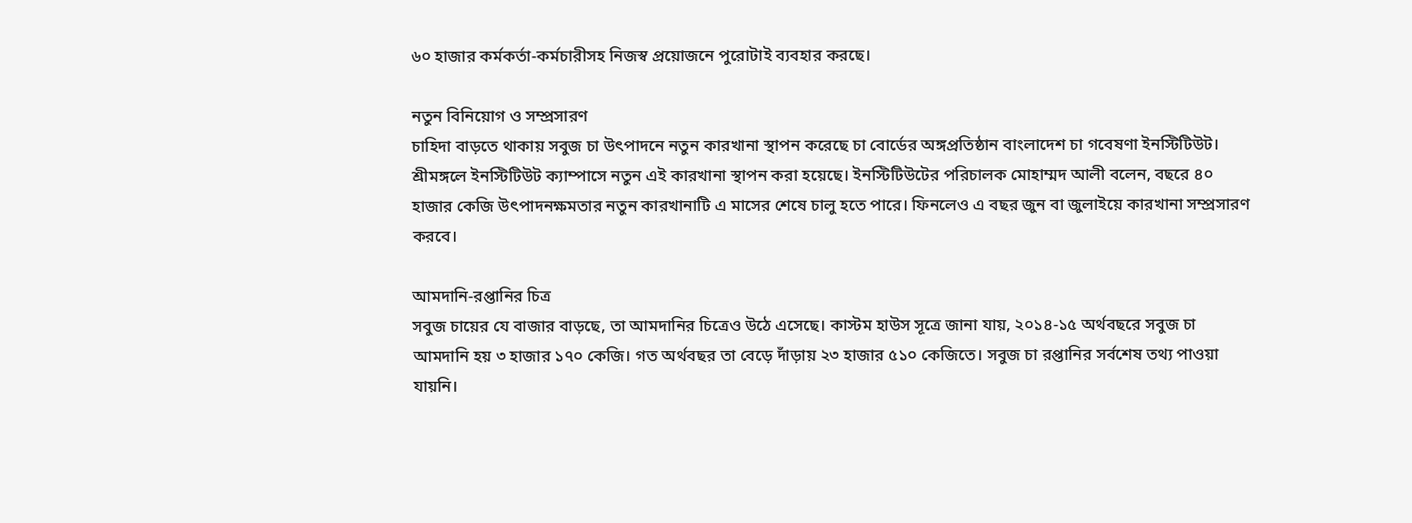৬০ হাজার কর্মকর্তা-কর্মচারীসহ নিজস্ব প্রয়োজনে পুরোটাই ব্যবহার করছে।

নতুন বিনিয়োগ ও সম্প্রসারণ
চাহিদা বাড়তে থাকায় সবুজ চা উৎপাদনে নতুন কারখানা স্থাপন করেছে চা বোর্ডের অঙ্গপ্রতিষ্ঠান বাংলাদেশ চা গবেষণা ইনস্টিটিউট। শ্রীমঙ্গলে ইনস্টিটিউট ক্যাম্পাসে নতুন এই কারখানা স্থাপন করা হয়েছে। ইনস্টিটিউটের পরিচালক মোহাম্মদ আলী বলেন, বছরে ৪০ হাজার কেজি উৎপাদনক্ষমতার নতুন কারখানাটি এ মাসের শেষে চালু হতে পারে। ফিনলেও এ বছর জুন বা জুলাইয়ে কারখানা সম্প্রসারণ করবে।

আমদানি-রপ্তানির চিত্র
সবুজ চায়ের যে বাজার বাড়ছে, তা আমদানির চিত্রেও উঠে এসেছে। কাস্টম হাউস সূত্রে জানা যায়, ২০১৪-১৫ অর্থবছরে সবুজ চা আমদানি হয় ৩ হাজার ১৭০ কেজি। গত অর্থবছর তা বেড়ে দাঁড়ায় ২৩ হাজার ৫১০ কেজিতে। সবুজ চা রপ্তানির সর্বশেষ তথ্য পাওয়া যায়নি।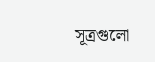সূত্রগুলো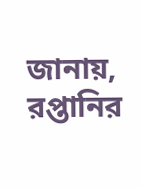জানায়, রপ্তানির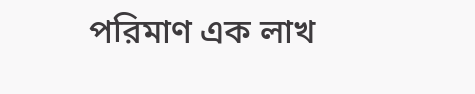পরিমাণ এক লাখ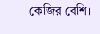কেজির বেশি।